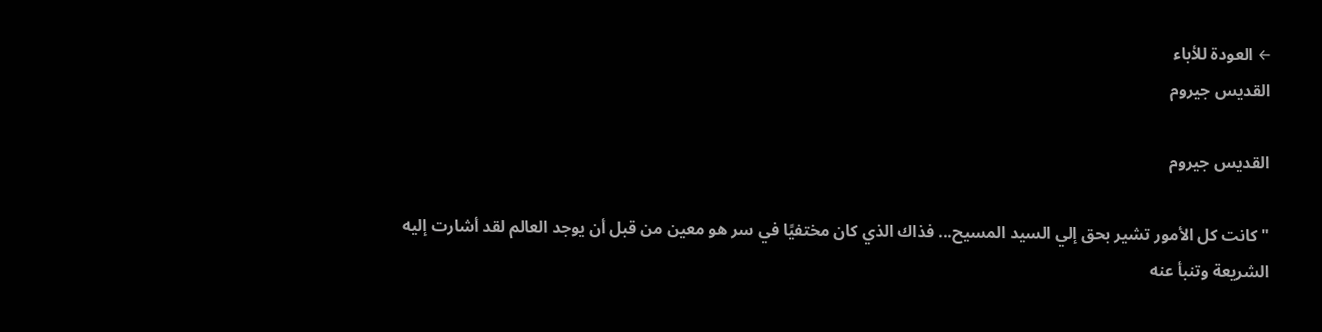← العودة للأباء
القديس جيروم

القديس جيروم

"كانت كل الأمور تشير بحق إلي السيد المسيح... فذاك الذي كان مختفيًا في سر هو معين من قبل أن يوجد العالم لقد أشارت إليه الشريعة وتنبأ عنه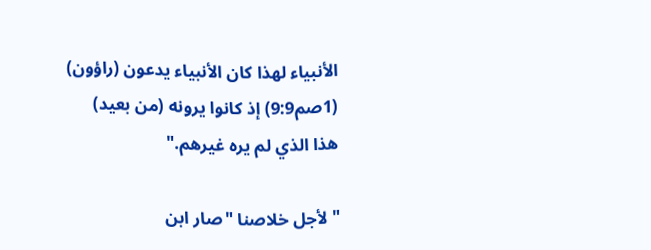الأنبياء لهذا كان الأنبياء يدعون (راؤون) (1صم9:9) إذ كانوا يرونه (من بعيد) هذا الذي لم يره غيرهم."

"لأجل خلاصنا "صار ابن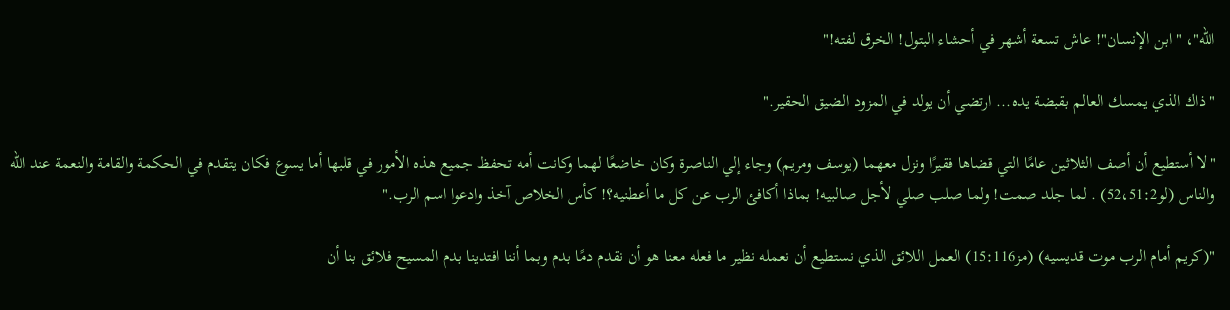الله"، "ابن الإنسان"! عاش تسعة أشهر في أحشاء البتول! الخرق لفته!"

"ذاك الذي يمسك العالم بقبضة يده... ارتضي أن يولد في المزود الضيق الحقير."

"لا أستطيع أن أصف الثلاثين عامًا التي قضاها فقيرًا ونزل معهما (يوسف ومريم) وجاء إلي الناصرة وكان خاضعًا لهما وكانت أمه تحفظ جميع هذه الأمور في قلبها أما يسوع فكان يتقدم في الحكمة والقامة والنعمة عند الله والناس (لو52،51:2) . لما جلد صمت! ولما صلب صلي لأجل صالبيه! بماذا أكافئ الرب عن كل ما أعطنيه؟! كأس الخلاص آخذ وادعوا اسم الرب."

"(كريم أمام الرب موت قديسيه) (مز15:116) العمل اللائق الذي نستطيع أن نعمله نظير ما فعله معنا هو أن نقدم دمًا بدم وبما أننا افتدينا بدم المسيح فلائق بنا أن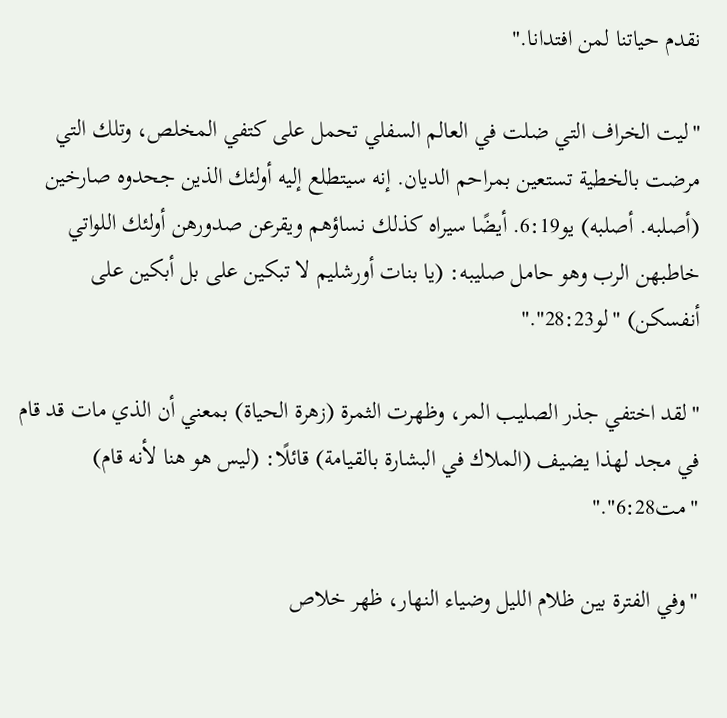نقدم حياتنا لمن افتدانا."

"ليت الخراف التي ضلت في العالم السفلي تحمل على كتفي المخلص، وتلك التي مرضت بالخطية تستعين بمراحم الديان. إنه سيتطلع إليه أولئك الذين جحدوه صارخين (أصلبه. أصلبه) يو6:19. أيضًا سيراه كذلك نساؤهم ويقرعن صدورهن أولئك اللواتي خاطبهن الرب وهو حامل صليبه: (يا بنات أورشليم لا تبكين على بل أبكين على أنفسكن) "لو28:23"."

"لقد اختفي جذر الصليب المر، وظهرت الثمرة (زهرة الحياة) بمعني أن الذي مات قد قام في مجد لهذا يضيف (الملاك في البشارة بالقيامة) قائلًا: (ليس هو هنا لأنه قام) "مت6:28"."

"وفي الفترة بين ظلام الليل وضياء النهار، ظهر خلاص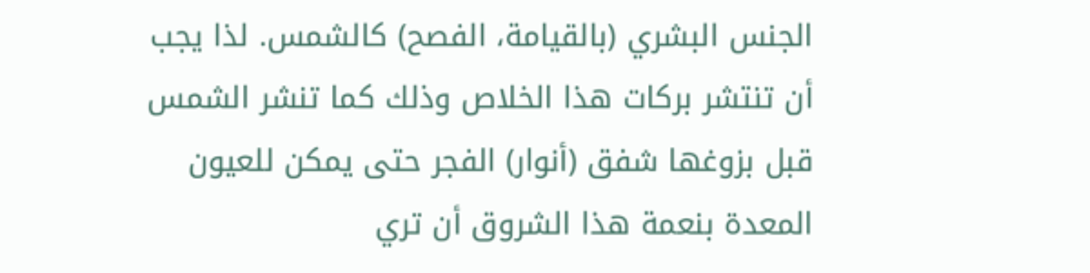الجنس البشري (بالقيامة، الفصح) كالشمس. لذا يجب أن تنتشر بركات هذا الخلاص وذلك كما تنشر الشمس قبل بزوغها شفق (أنوار) الفجر حتى يمكن للعيون المعدة بنعمة هذا الشروق أن تري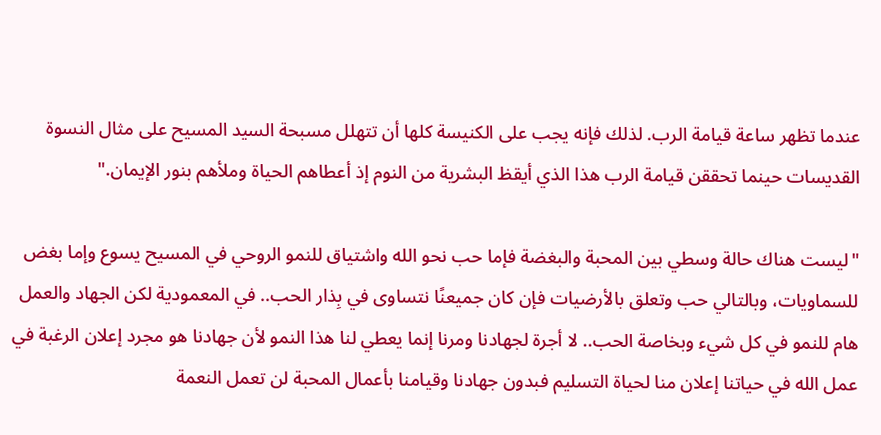عندما تظهر ساعة قيامة الرب. لذلك فإنه يجب على الكنيسة كلها أن تتهلل مسبحة السيد المسيح على مثال النسوة القديسات حينما تحققن قيامة الرب هذا الذي أيقظ البشرية من النوم إذ أعطاهم الحياة وملأهم بنور الإيمان."

"ليست هناك حالة وسطي بين المحبة والبغضة فإما حب نحو الله واشتياق للنمو الروحي في المسيح يسوع وإما بغض للسماويات، وبالتالي حب وتعلق بالأرضيات فإن كان جميعنًا نتساوى في بِذار الحب.. في المعمودية لكن الجهاد والعمل هام للنمو في كل شيء وبخاصة الحب.. لا أجرة لجهادنا ومرنا إنما يعطي لنا هذا النمو لأن جهادنا هو مجرد إعلان الرغبة في عمل الله في حياتنا إعلان منا لحياة التسليم فبدون جهادنا وقيامنا بأعمال المحبة لن تعمل النعمة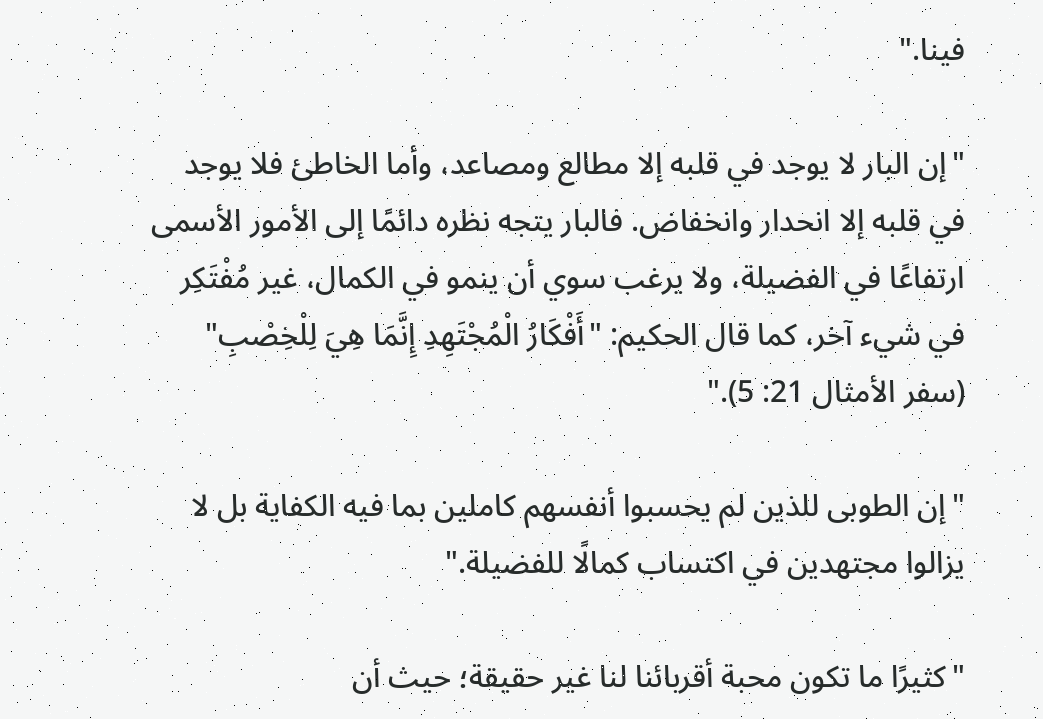فينا."

"إن البار لا يوجد في قلبه إلا مطالع ومصاعد، وأما الخاطئ فلا يوجد في قلبه إلا انحدار وانخفاض. فالبار يتجه نظره دائمًا إلى الأمور الأسمى ارتفاعًا في الفضيلة، ولا يرغب سوي أن ينمو في الكمال، غير مُفْتَكِر في شيء آخر، كما قال الحكيم: "أَفْكَارُ الْمُجْتَهِدِ إِنَّمَا هِيَ لِلْخِصْبِ" (سفر الأمثال 21: 5)."

"إن الطوبى للذين لم يحسبوا أنفسهم كاملين بما فيه الكفاية بل لا يزالوا مجتهدين في اكتساب كمالًا للفضيلة."

"كثيرًا ما تكون محبة أقربائنا لنا غير حقيقة؛ حيث أن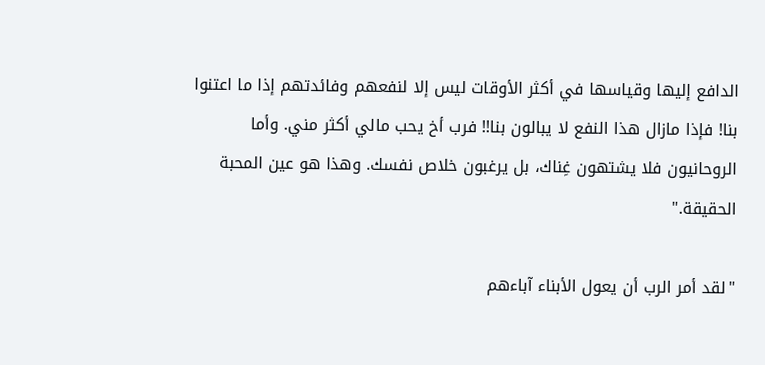الدافع إليها وقياسها في أكثر الأوقات ليس إلا لنفعهم وفائدتهم إذا ما اعتنوا بنا! فإذا مازال هذا النفع لا يبالون بنا!! فرب أخ يحب مالي أكثر مني. وأما الروحانيون فلا يشتهون غِناك، بل يرغبون خلاص نفسك. وهذا هو عين المحبة الحقيقة."

"لقد أمر الرب أن يعول الأبناء آباءهم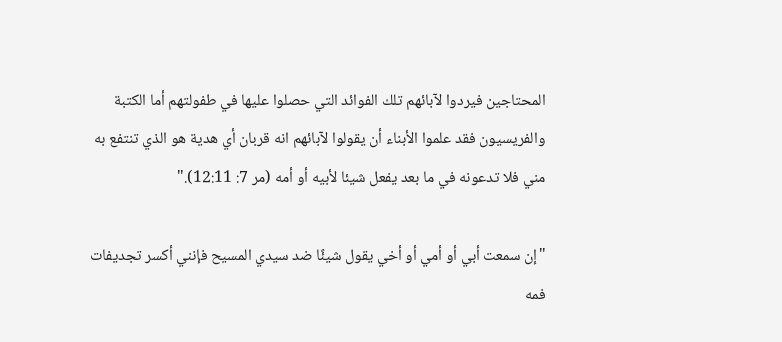المحتاجين فيردوا لآبائهم تلك الفوائد التي حصلوا عليها في طفولتهم أما الكتبة والفريسيون فقد علموا الأبناء أن يقولوا لآبائهم انه قربان أي هدية هو الذي تنتفع به مني فلا تدعونه في ما بعد يفعل شيئا لأبيه أو أمه (مر 7: 12:11)."

"إن سمعت أبي أو أمي أو أخي يقول شيئًا ضد سيدي المسيح فإنني أكسر تجديفات فمه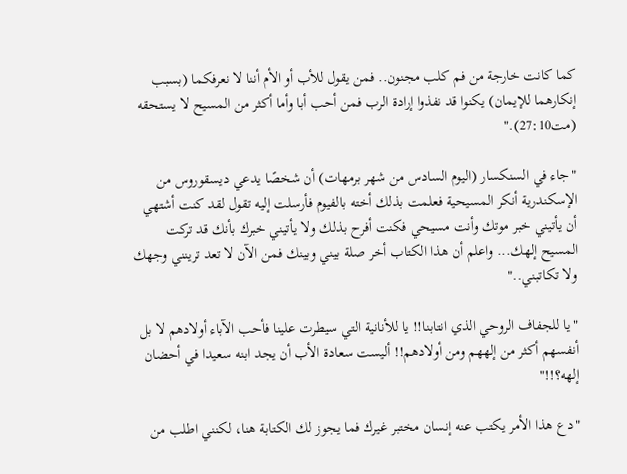كما كانت خارجة من فم كلب مجنون.. فمن يقول للأب أو الأم أننا لا نعرفكما (بسبب إنكارهما للإيمان) يكنوا قد نفذوا إرادة الرب فمن أحب أبا وأما أكثر من المسيح لا يستحقه (مت27:10)."

"جاء في السنكسار (اليوم السادس من شهر برمهات) أن شخصًا يدعي ديسقوروس من الإسكندرية أنكر المسيحية فعلمت بذلك أخته بالفيوم فأرسلت إليه تقول لقد كنت أشتهي أن يأتيني خبر موتك وأنت مسيحي فكنت أفرح بذلك ولا يأتيني خبرك بأنك قد تركت المسيح إلهك... واعلم أن هذا الكتاب أخر صلة بيني وبينك فمن الآن لا تعد ترينني وجهك ولا تكاتبني.."

"يا للجفاف الروحي الذي انتابنا!! يا للأنانية التي سيطرت علينا فأحب الآباء أولادهم لا بل أنفسهم أكثر من إلههم ومن أولادهم!! أليست سعادة الأب أن يجد ابنه سعيدا في أحضان إلهه؟!!"

"دع هذا الأمر يكتب عنه إنسان مختبر غيرك فما يجوز لك الكتابة هنا، لكنني اطلب من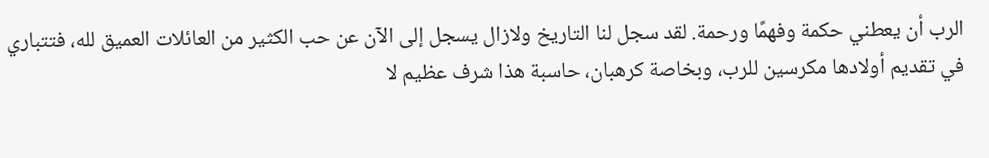الرب أن يعطني حكمة وفهمًا ورحمة. لقد سجل لنا التاريخ ولازال يسجل إلى الآن عن حب الكثير من العائلات العميق لله، فتتباري في تقديم أولادها مكرسين للرب، وبخاصة كرهبان، حاسبة هذا شرف عظيم لا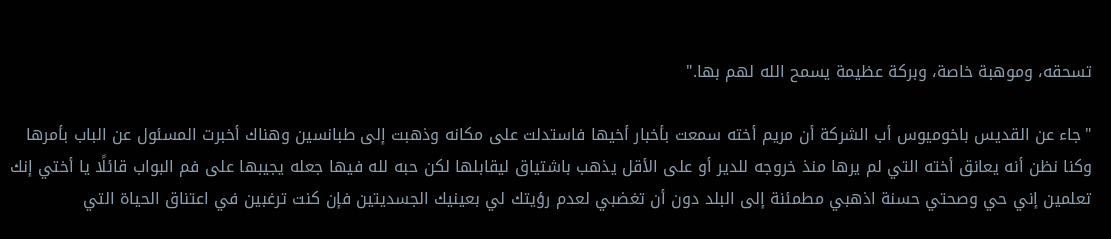تسحقه، وموهبة خاصة، وبركة عظيمة يسمح الله لهم بها."

"جاء عن القديس باخوميوس أب الشركة أن مريم أخته سمعت بأخبار أخيها فاستدلت على مكانه وذهبت إلى طبانسين وهناك أخبرت المسئول عن الباب بأمرها وكنا نظن أنه يعانق أخته التي لم يرها منذ خروجه للدير أو على الأقل يذهب باشتياق ليقابلها لكن حبه لله فيها جعله يجيبها على فم البواب قائلًا يا أختي إنك تعلمين إني حي وصحتي حسنة اذهبي مطمئنة إلى البلد دون أن تغضبي لعدم رؤيتك لي بعينيك الجسديتين فإن كنت ترغبين في اعتناق الحياة التي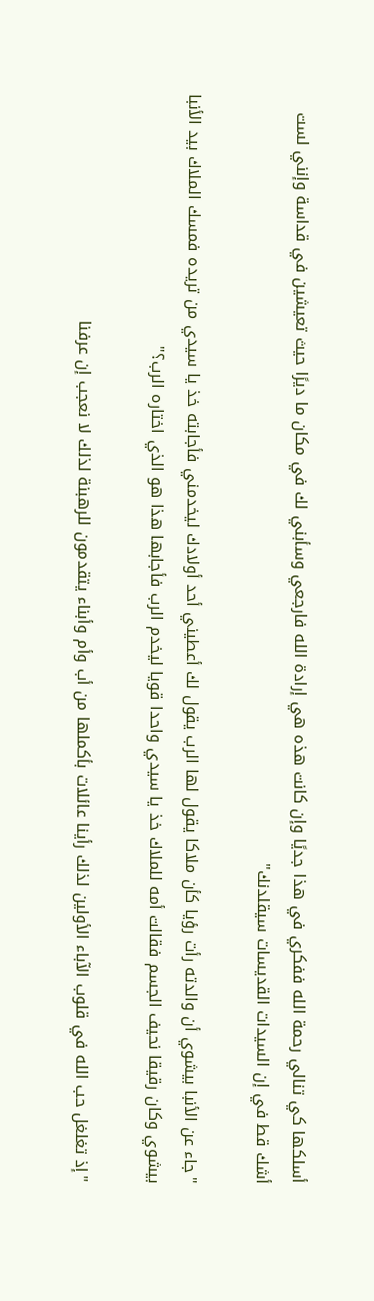أسلكها كي تنالي رحمة الله ففكري في هذا جديًا وإن كانت هذه هي إرادة الله فارجعي وسأبني لك في مكان ما ديرًا حيث تعيشين في قداسة وإنني لست أشك قط في إن السيدات القديسات سيقلدنك"

"جاء عن الأنبا بيشوي أن والدته رأت رؤيا كأن ملاكا يقول لها الرب يقول لك أعطيني أحد أولادك ليخدمني فأجابته خذ يا سيدي من تريده فمسك الملاك بيد الأنبا بيشوي وكان رقيقا نحيف الجسم فقالت أمه للملاك خذ يا سيدي واحدا قويا ليخدم الرب فأجابها هذا هو الذي اختاره الرب؟"

"إذ تغلغل حب الله في قلوب الآباء الأولين لذلك رأينا عائلات بأكملها من أب وأم وأبناء يتقدمون للرهبنة لذلك لا نعجب إن عرفنا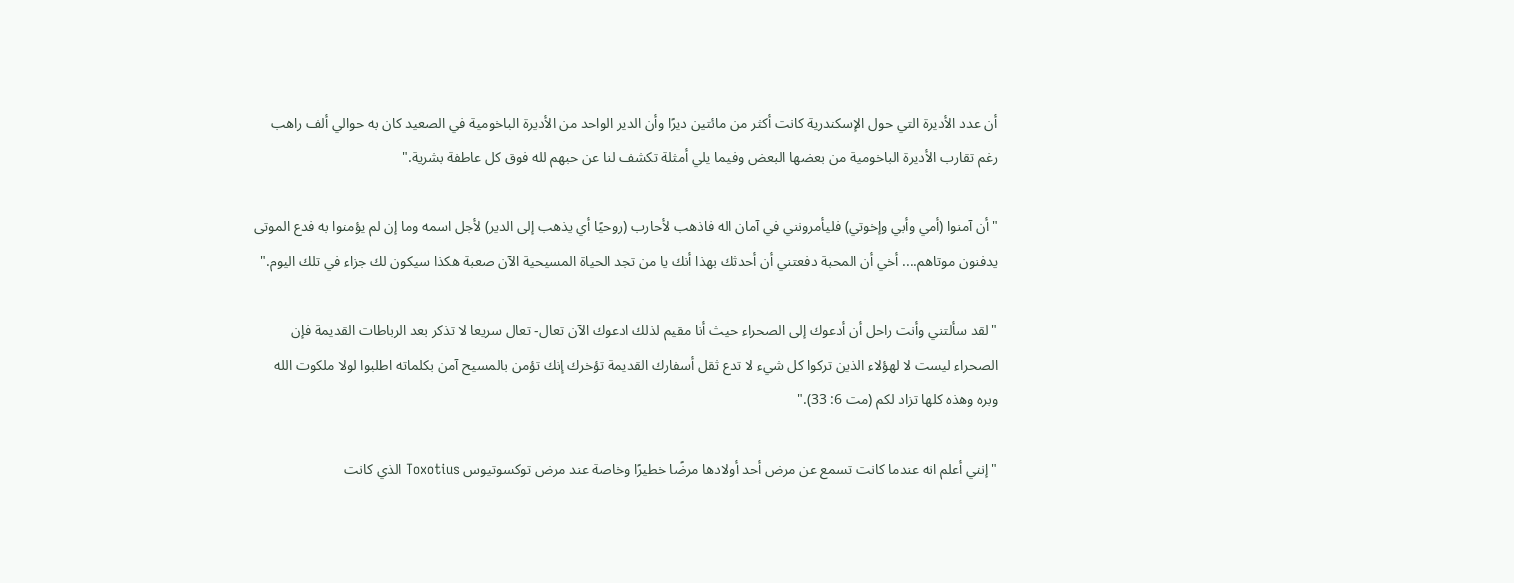أن عدد الأديرة التي حول الإسكندرية كانت أكثر من مائتين ديرًا وأن الدير الواحد من الأديرة الباخومية في الصعيد كان به حوالي ألف راهب رغم تقارب الأديرة الباخومية من بعضها البعض وفيما يلي أمثلة تكشف لنا عن حبهم لله فوق كل عاطفة بشرية."

"أن آمنوا (أمي وأبي وإخوتي) فليأمرونني في آمان اله فاذهب لأحارب (روحيًا أي يذهب إلى الدير) لأجل اسمه وما إن لم يؤمنوا به فدع الموتى يدفنون موتاهم.... أخي أن المحبة دفعتني أن أحدثك بهذا أنك يا من تجد الحياة المسيحية الآن صعبة هكذا سيكون لك جزاء في تلك اليوم."

"لقد سألتني وأنت راحل أن أدعوك إلى الصحراء حيث أنا مقيم لذلك ادعوك الآن تعال- تعال سريعا لا تذكر بعد الرباطات القديمة فإن الصحراء ليست لا لهؤلاء الذين تركوا كل شيء لا تدع ثقل أسفارك القديمة تؤخرك إنك تؤمن بالمسيح آمن بكلماته اطلبوا لولا ملكوت الله وبره وهذه كلها تزاد لكم (مت 6: 33)."

"إنني أعلم انه عندما كانت تسمع عن مرض أحد أولادها مرضًا خطيرًا وخاصة عند مرض توكسوتيوس Toxotius الذي كانت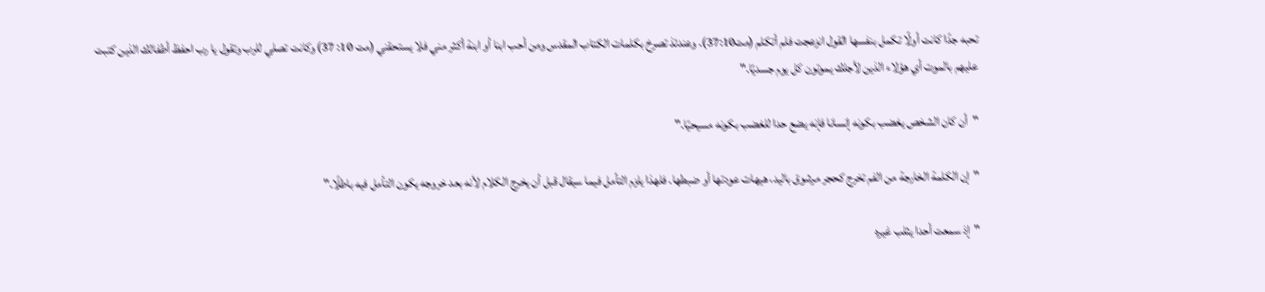تحبه جدًا كانت أولًا تكمل بنفسها القول انزعجت فلم أتكلم (مت37:10). وعندئذ تصرخ بكلمات الكتاب المقدس ومن أحب ابنا أو ابنة أكثر مني فلا يستحقني (مت 10: 37) وكانت تصلي للرب وتقول يا رب احفظ أطفالك الذين كتبت عليهم بالموت أي هؤلاء الذين لأجلك يموتون كل يوم جسديًا."

"أن كان الشخص يغضب بكونه إنسانا فإنه يضع حدا للغضب بكونه مسيحيًا."

"إن الكلمة الخارجة من الفم تخرج كحجر مرشوق باليد، هيهات عودتها أو ضبطها. فلهذا يلزم التأمل فيما سيقال قبل أن يخرج الكلام لأنه بعد خروجه يكون التأمل فيه باطلًا."

"إذ سمعت أحدا يثلب غيره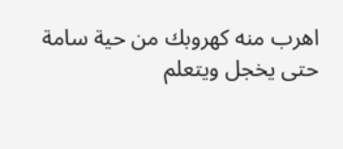اهرب منه كهروبك من حية سامة حتى يخجل ويتعلم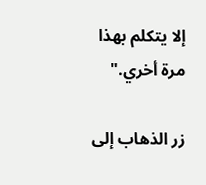إلا يتكلم بهذا مرة أخري."

زر الذهاب إلى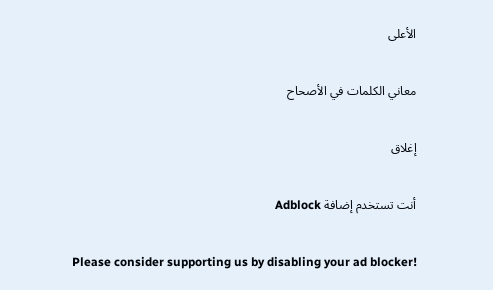الأعلى

معاني الكلمات في الأصحاح

إغلاق

أنت تستخدم إضافة Adblock

Please consider supporting us by disabling your ad blocker!